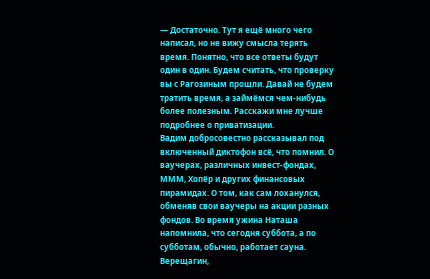— Достаточно. Тут я ещё много чего написал, но не вижу смысла терять время. Понятно, что все ответы будут один в один. Будем считать, что проверку вы с Рагозиным прошли. Давай не будем тратить время, а займёмся чем-нибудь более полезным. Расскажи мне лучше подробнее о приватизации.
Вадим добросовестно рассказывал под включенный диктофон всё, что помнил. О ваучерах, различных инвест-фондах, МММ, Хопёр и других финансовых пирамидах. О том, как сам лоханулся, обменяв свои ваучеры на акции разных фондов. Во время ужина Наташа напомнила, что сегодня суббота, а по субботам, обычно, работает сауна. Верещагин,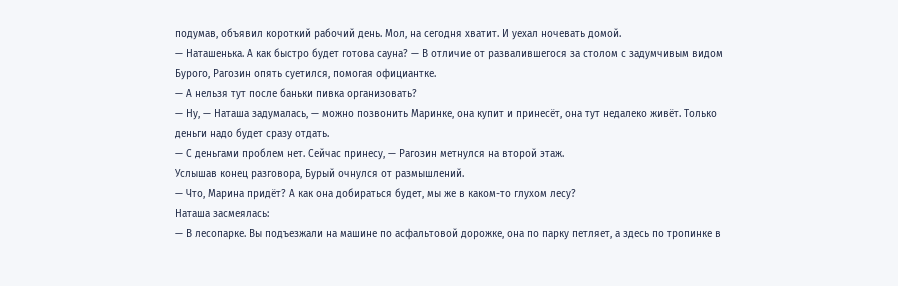подумав, объявил короткий рабочий день. Мол, на сегодня хватит. И уехал ночевать домой.
— Наташенька. А как быстро будет готова сауна? — В отличие от развалившегося за столом с задумчивым видом Бурого, Рагозин опять суетился, помогая официантке.
— А нельзя тут после баньки пивка организовать?
— Ну, — Наташа задумалась, — можно позвонить Маринке, она купит и принесёт, она тут недалеко живёт. Только деньги надо будет сразу отдать.
— С деньгами проблем нет. Сейчас принесу, — Рагозин метнулся на второй этаж.
Услышав конец разговора, Бурый очнулся от размышлений.
— Что, Марина придёт? А как она добираться будет, мы же в каком-то глухом лесу?
Наташа засмеялась:
— В лесопарке. Вы подъезжали на машине по асфальтовой дорожке, она по парку петляет, а здесь по тропинке в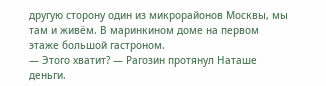другую сторону один из микрорайонов Москвы, мы там и живём. В маринкином доме на первом этаже большой гастроном.
— Этого хватит? — Рагозин протянул Наташе деньги.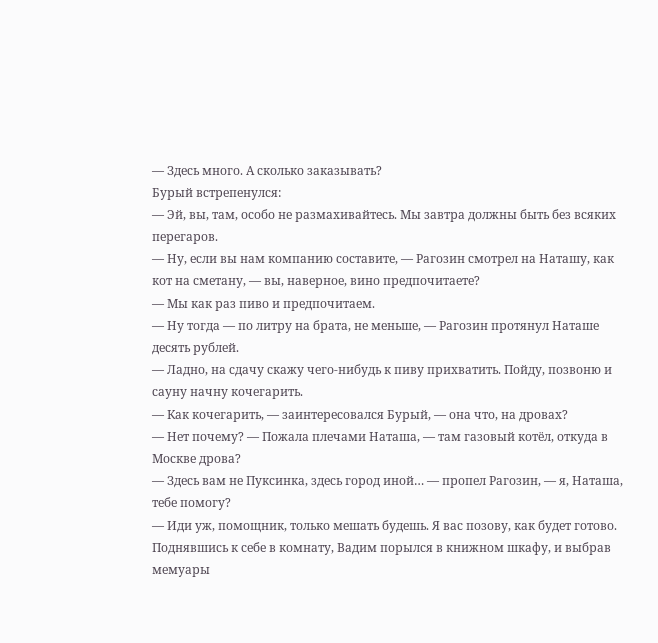— Здесь много. А сколько заказывать?
Бурый встрепенулся:
— Эй, вы, там, особо не размахивайтесь. Мы завтра должны быть без всяких перегаров.
— Ну, если вы нам компанию составите, — Рагозин смотрел на Наташу, как кот на сметану, — вы, наверное, вино предпочитаете?
— Мы как раз пиво и предпочитаем.
— Ну тогда — по литру на брата, не меньше, — Рагозин протянул Наташе десять рублей.
— Ладно, на сдачу скажу чего-нибудь к пиву прихватить. Пойду, позвоню и сауну начну кочегарить.
— Как кочегарить, — заинтересовался Бурый, — она что, на дровах?
— Нет почему? — Пожала плечами Наташа, — там газовый котёл, откуда в Москве дрова?
— Здесь вам не Пуксинка, здесь город иной… — пропел Рагозин, — я, Наташа, тебе помогу?
— Иди уж, помощник, только мешать будешь. Я вас позову, как будет готово.
Поднявшись к себе в комнату, Вадим порылся в книжном шкафу, и выбрав мемуары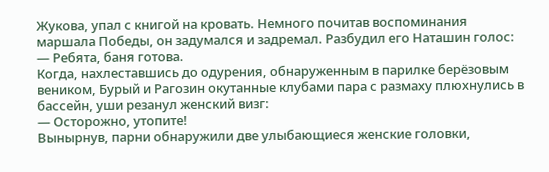Жукова, упал с книгой на кровать. Немного почитав воспоминания маршала Победы, он задумался и задремал. Разбудил его Наташин голос:
— Ребята, баня готова.
Когда, нахлеставшись до одурения, обнаруженным в парилке берёзовым веником, Бурый и Рагозин окутанные клубами пара с размаху плюхнулись в бассейн, уши резанул женский визг:
— Осторожно, утопите!
Вынырнув, парни обнаружили две улыбающиеся женские головки,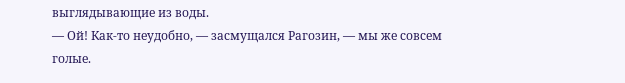выглядывающие из воды.
— Ой! Как-то неудобно, — засмущался Рагозин, — мы же совсем голые.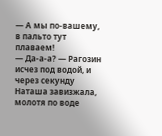— А мы по-вашему, в пальто тут плаваем!
— Да-а-а? — Рагозин исчез под водой, и через секунду Наташа завизжала, молотя по воде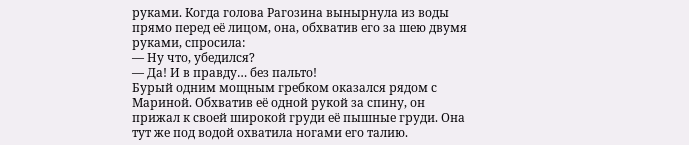руками. Когда голова Рагозина вынырнула из воды прямо перед её лицом, она, обхватив его за шею двумя руками, спросила:
— Ну что, убедился?
— Да! И в правду… без пальто!
Бурый одним мощным гребком оказался рядом с Мариной. Обхватив её одной рукой за спину, он прижал к своей широкой груди её пышные груди. Она тут же под водой охватила ногами его талию.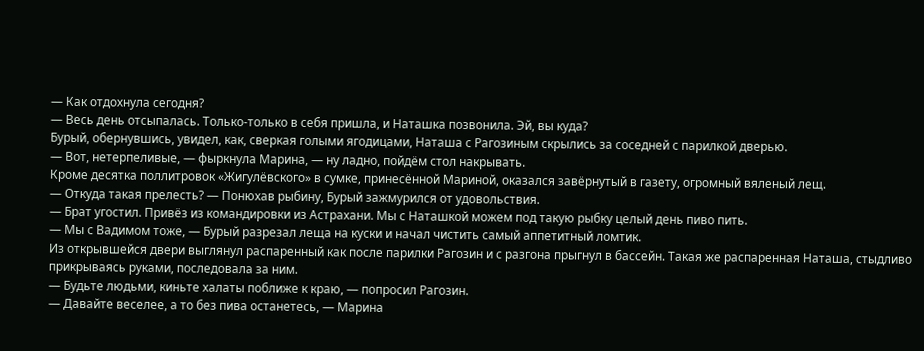— Как отдохнула сегодня?
— Весь день отсыпалась. Только-только в себя пришла, и Наташка позвонила. Эй, вы куда?
Бурый, обернувшись, увидел, как, сверкая голыми ягодицами, Наташа с Рагозиным скрылись за соседней с парилкой дверью.
— Вот, нетерпеливые, — фыркнула Марина, — ну ладно, пойдём стол накрывать.
Кроме десятка поллитровок «Жигулёвского» в сумке, принесённой Мариной, оказался завёрнутый в газету, огромный вяленый лещ.
— Откуда такая прелесть? — Понюхав рыбину, Бурый зажмурился от удовольствия.
— Брат угостил. Привёз из командировки из Астрахани. Мы с Наташкой можем под такую рыбку целый день пиво пить.
— Мы с Вадимом тоже, — Бурый разрезал леща на куски и начал чистить самый аппетитный ломтик.
Из открывшейся двери выглянул распаренный как после парилки Рагозин и с разгона прыгнул в бассейн. Такая же распаренная Наташа, стыдливо прикрываясь руками, последовала за ним.
— Будьте людьми, киньте халаты поближе к краю, — попросил Рагозин.
— Давайте веселее, а то без пива останетесь, — Марина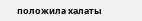положила халаты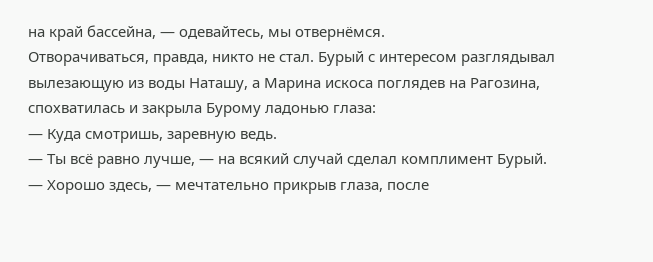на край бассейна, — одевайтесь, мы отвернёмся.
Отворачиваться, правда, никто не стал. Бурый с интересом разглядывал вылезающую из воды Наташу, а Марина искоса поглядев на Рагозина, спохватилась и закрыла Бурому ладонью глаза:
— Куда смотришь, заревную ведь.
— Ты всё равно лучше, — на всякий случай сделал комплимент Бурый.
— Хорошо здесь, — мечтательно прикрыв глаза, после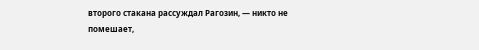второго стакана рассуждал Рагозин, — никто не помешает,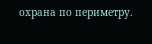охрана по периметру.